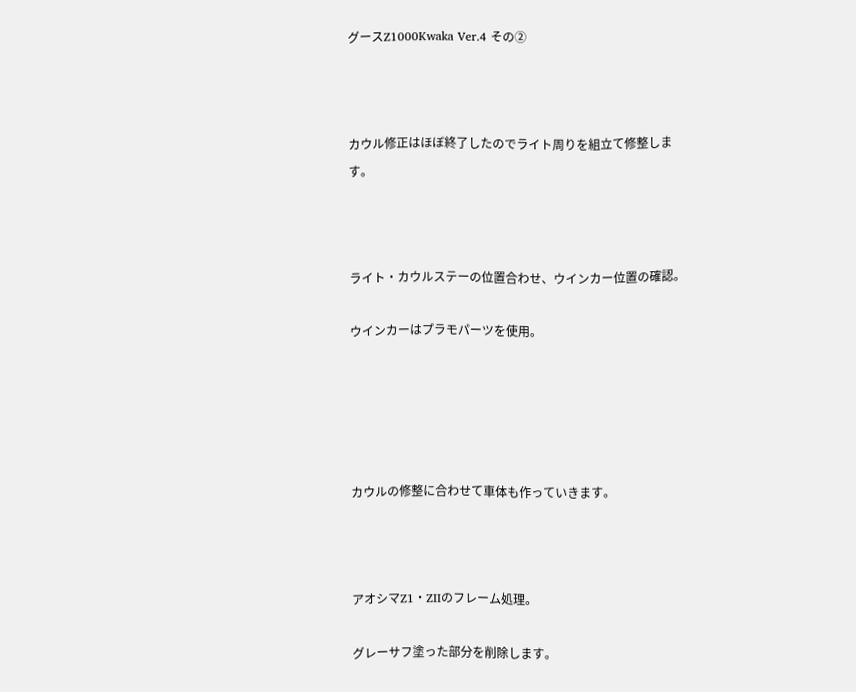グースZ1000Kwaka Ver.4 その②



カウル修正はほぼ終了したのでライト周りを組立て修整します。



ライト・カウルステーの位置合わせ、ウインカー位置の確認。

ウインカーはプラモパーツを使用。





カウルの修整に合わせて車体も作っていきます。



アオシマZ1・ZⅡのフレーム処理。

グレーサフ塗った部分を削除します。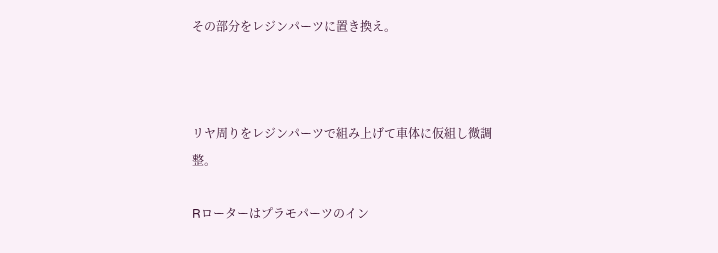その部分をレジンパーツに置き換え。



リヤ周りをレジンパーツで組み上げて車体に仮組し微調整。

Rローターはプラモパーツのイン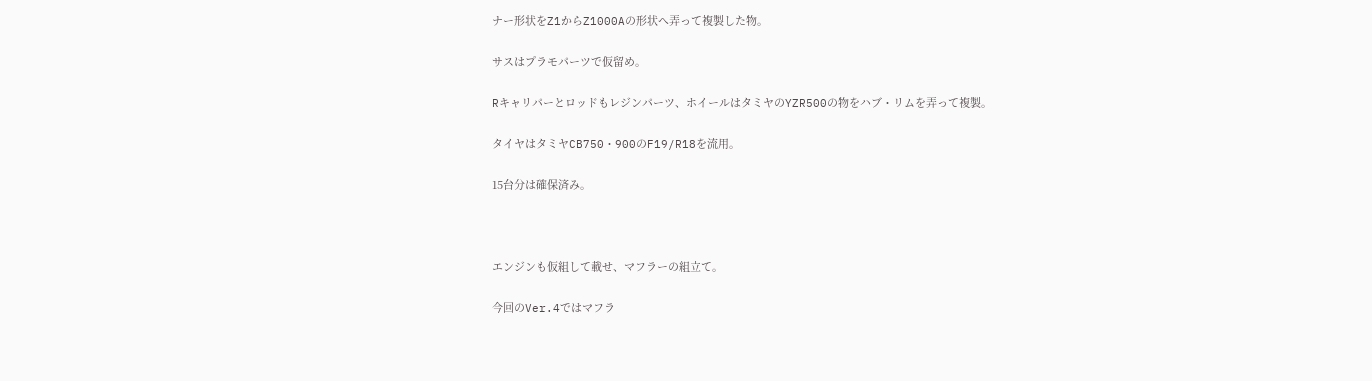ナー形状をZ1からZ1000Aの形状へ弄って複製した物。

サスはプラモパーツで仮留め。

Rキャリパーとロッドもレジンパーツ、ホイールはタミヤのYZR500の物をハブ・リムを弄って複製。

タイヤはタミヤCB750・900のF19/R18を流用。

15台分は確保済み。



エンジンも仮組して載せ、マフラーの組立て。

今回のVer.4ではマフラ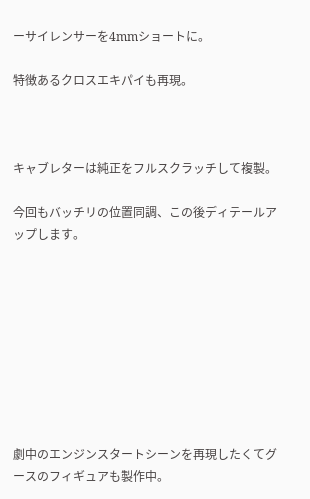ーサイレンサーを4mmショートに。

特徴あるクロスエキパイも再現。



キャブレターは純正をフルスクラッチして複製。

今回もバッチリの位置同調、この後ディテールアップします。









劇中のエンジンスタートシーンを再現したくてグースのフィギュアも製作中。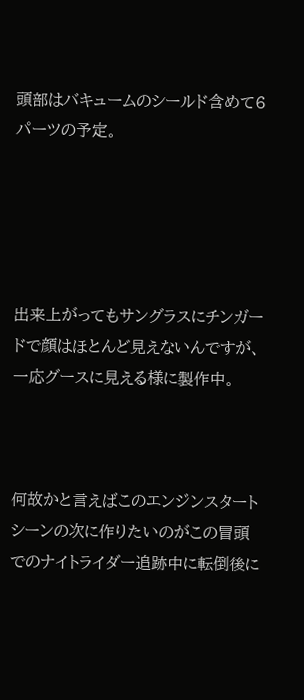頭部はバキュームのシールド含めて6パーツの予定。





出来上がってもサングラスにチンガードで顔はほとんど見えないんですが、一応グースに見える様に製作中。



何故かと言えばこのエンジンスタートシーンの次に作りたいのがこの冒頭でのナイトライダー追跡中に転倒後に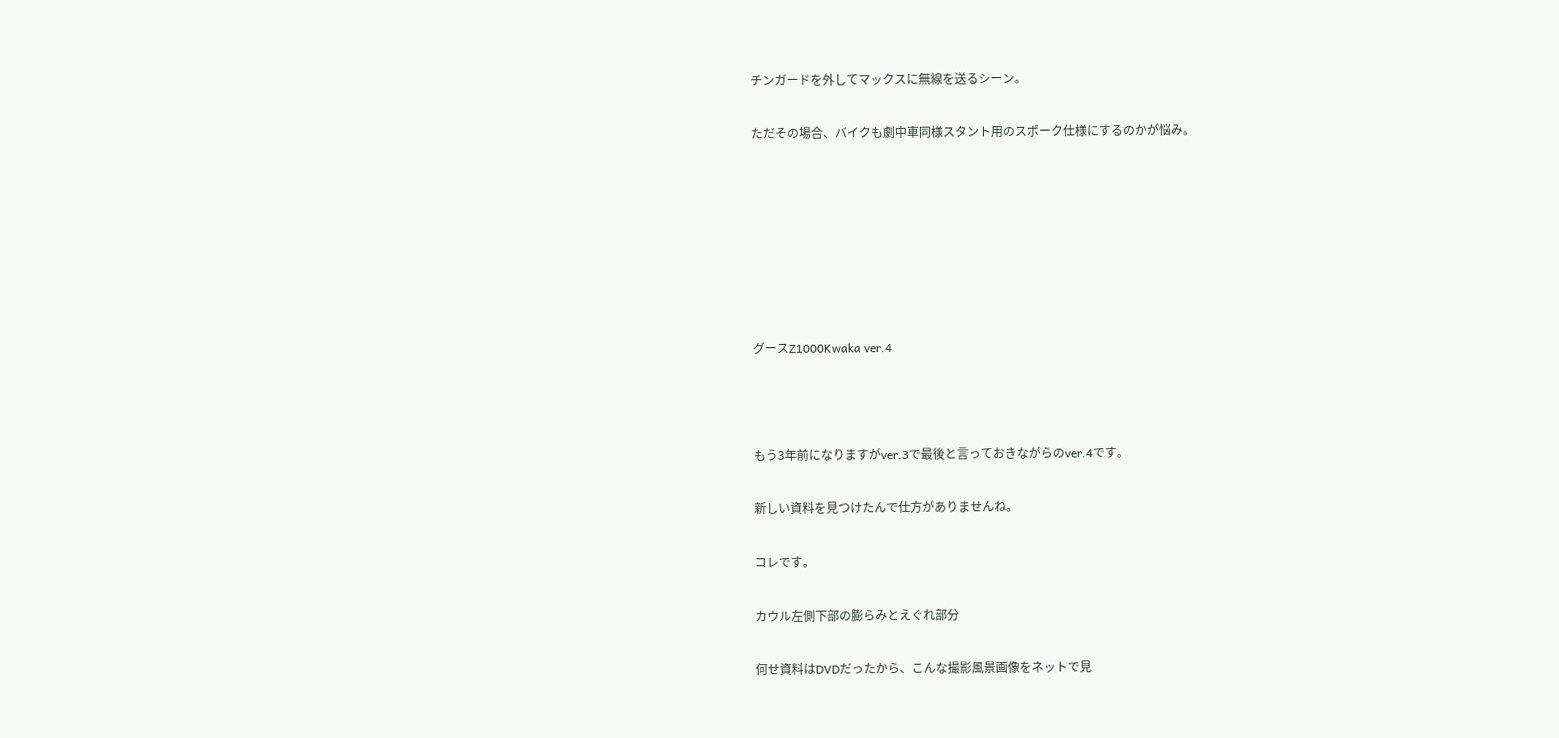チンガードを外してマックスに無線を送るシーン。

ただその場合、バイクも劇中車同様スタント用のスポーク仕様にするのかが悩み。







グースZ1000Kwaka ver.4



もう3年前になりますがver.3で最後と言っておきながらのver.4です。

新しい資料を見つけたんで仕方がありませんね。

コレです。

カウル左側下部の膨らみとえぐれ部分

何せ資料はDVDだったから、こんな撮影風景画像をネットで見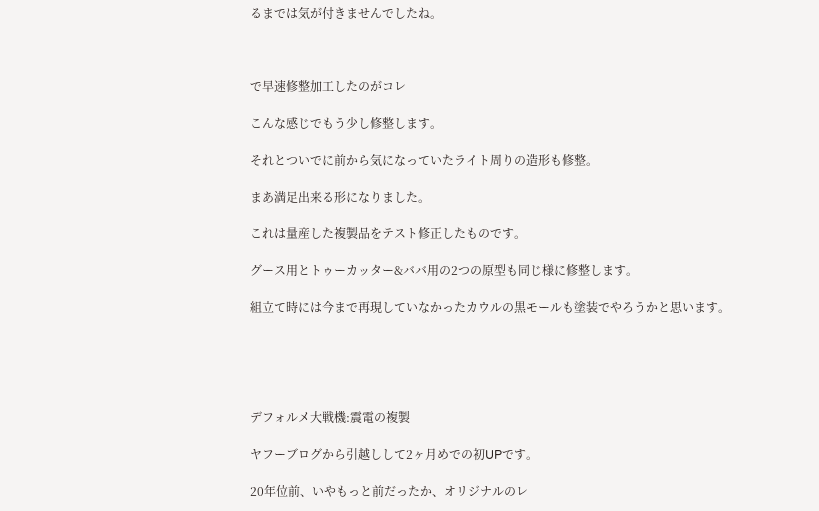るまでは気が付きませんでしたね。



で早速修整加工したのがコレ

こんな感じでもう少し修整します。

それとついでに前から気になっていたライト周りの造形も修整。

まあ満足出来る形になりました。

これは量産した複製品をテスト修正したものです。

グース用とトゥーカッター&ババ用の2つの原型も同じ様に修整します。

組立て時には今まで再現していなかったカウルの黒モールも塗装でやろうかと思います。





デフォルメ大戦機:震電の複製

ヤフーブログから引越しして2ヶ月めでの初UPです。

20年位前、いやもっと前だったか、オリジナルのレ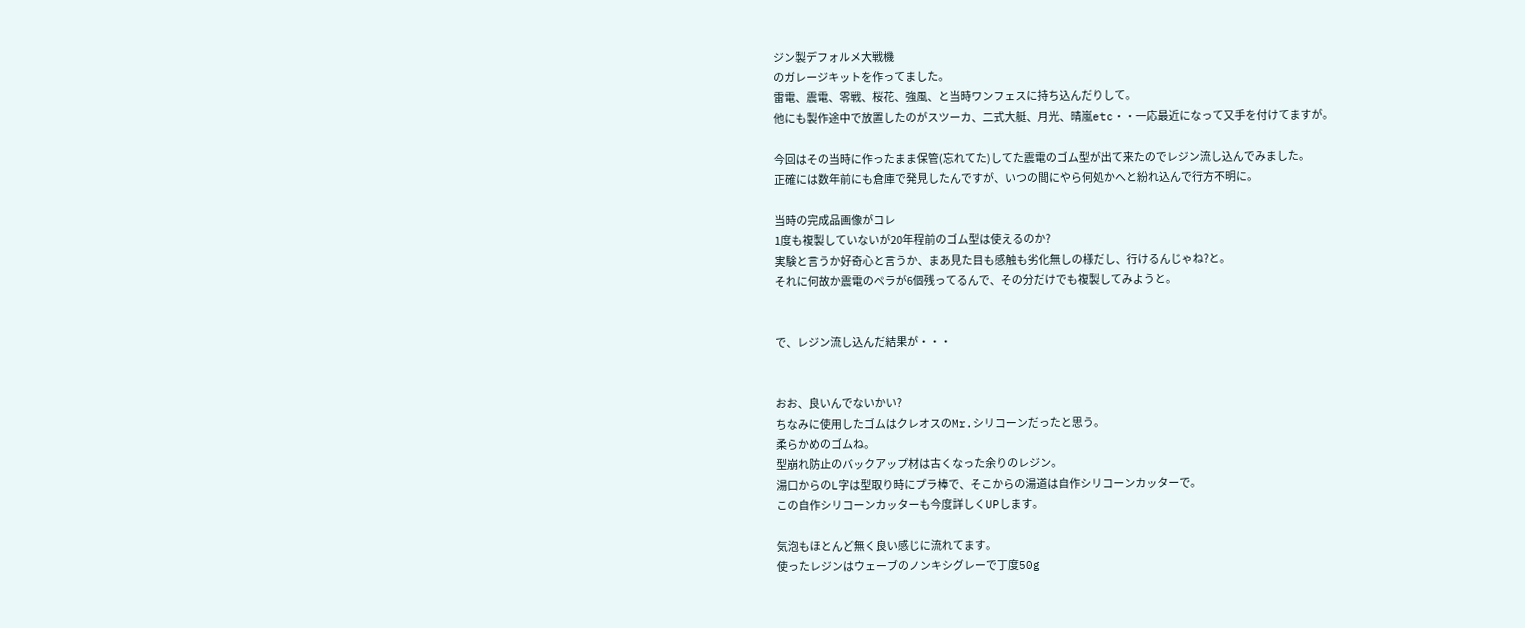ジン製デフォルメ大戦機
のガレージキットを作ってました。
雷電、震電、零戦、桜花、強風、と当時ワンフェスに持ち込んだりして。
他にも製作途中で放置したのがスツーカ、二式大艇、月光、晴嵐etc・・一応最近になって又手を付けてますが。

今回はその当時に作ったまま保管(忘れてた)してた震電のゴム型が出て来たのでレジン流し込んでみました。
正確には数年前にも倉庫で発見したんですが、いつの間にやら何処かへと紛れ込んで行方不明に。

当時の完成品画像がコレ
1度も複製していないが20年程前のゴム型は使えるのか?
実験と言うか好奇心と言うか、まあ見た目も感触も劣化無しの様だし、行けるんじゃね?と。
それに何故か震電のペラが6個残ってるんで、その分だけでも複製してみようと。


で、レジン流し込んだ結果が・・・


おお、良いんでないかい?
ちなみに使用したゴムはクレオスのMr.シリコーンだったと思う。
柔らかめのゴムね。
型崩れ防止のバックアップ材は古くなった余りのレジン。
湯口からのL字は型取り時にプラ棒で、そこからの湯道は自作シリコーンカッターで。
この自作シリコーンカッターも今度詳しくUPします。

気泡もほとんど無く良い感じに流れてます。
使ったレジンはウェーブのノンキシグレーで丁度50g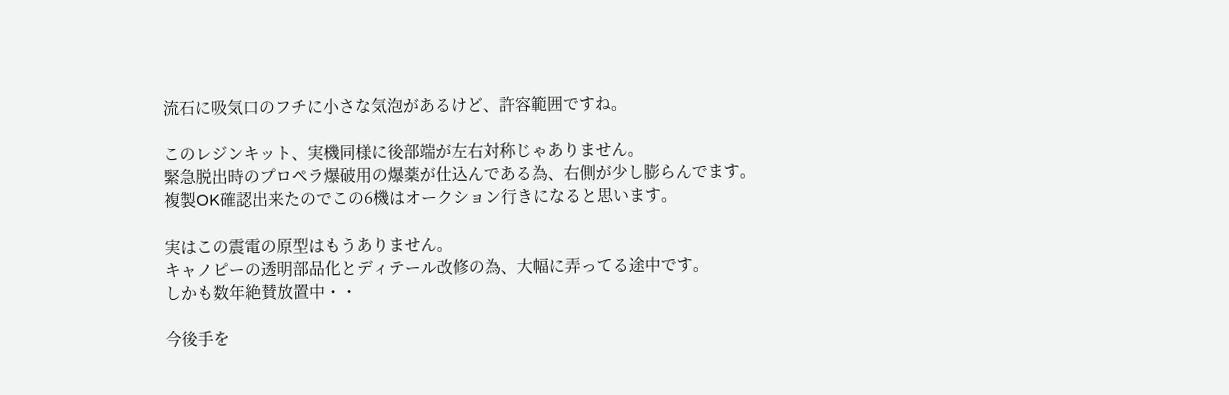流石に吸気口のフチに小さな気泡があるけど、許容範囲ですね。

このレジンキット、実機同様に後部端が左右対称じゃありません。
緊急脱出時のプロペラ爆破用の爆薬が仕込んである為、右側が少し膨らんでます。
複製OK確認出来たのでこの6機はオークション行きになると思います。

実はこの震電の原型はもうありません。
キャノピーの透明部品化とディテール改修の為、大幅に弄ってる途中です。
しかも数年絶賛放置中・・

今後手を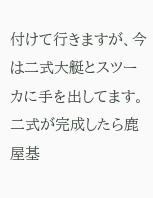付けて行きますが、今は二式大艇とスツーカに手を出してます。
二式が完成したら鹿屋基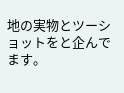地の実物とツーショットをと企んでます。